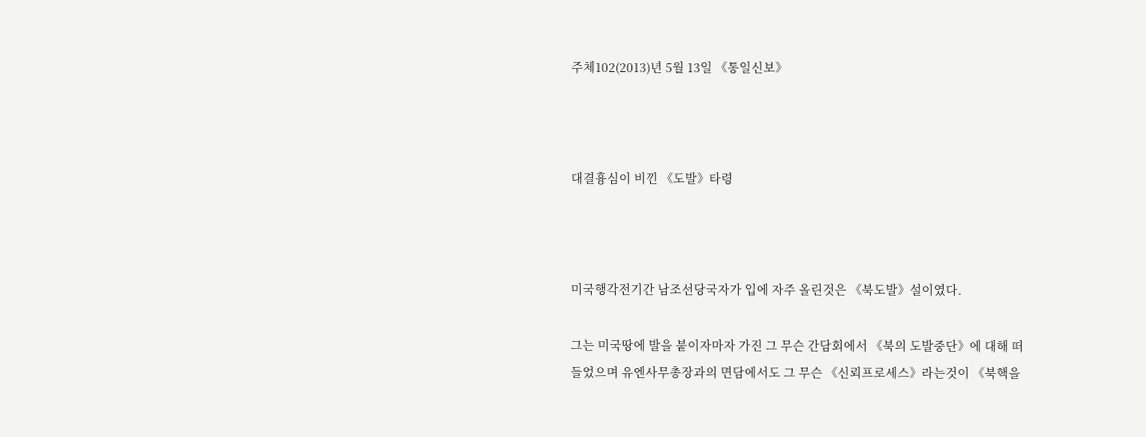주체102(2013)년 5월 13일 《통일신보》



대결흉심이 비낀 《도발》타령



미국행각전기간 남조선당국자가 입에 자주 올린것은 《북도발》설이였다.

그는 미국땅에 발을 붙이자마자 가진 그 무슨 간담회에서 《북의 도발중단》에 대해 떠들었으며 유엔사무총장과의 면담에서도 그 무슨 《신뢰프로세스》라는것이 《북핵을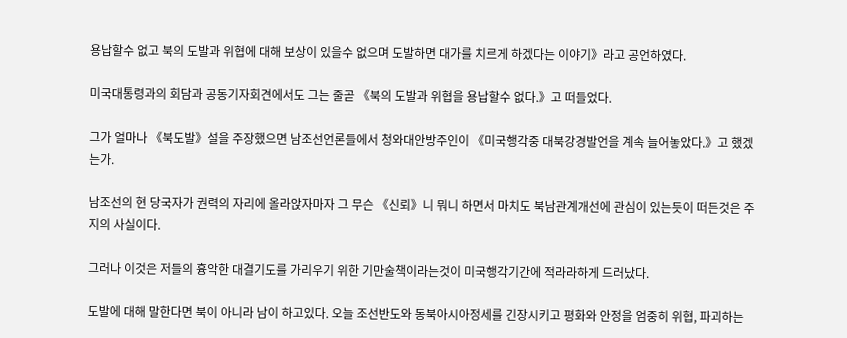용납할수 없고 북의 도발과 위협에 대해 보상이 있을수 없으며 도발하면 대가를 치르게 하겠다는 이야기》라고 공언하였다.

미국대통령과의 회담과 공동기자회견에서도 그는 줄곧 《북의 도발과 위협을 용납할수 없다.》고 떠들었다.

그가 얼마나 《북도발》설을 주장했으면 남조선언론들에서 청와대안방주인이 《미국행각중 대북강경발언을 계속 늘어놓았다.》고 했겠는가.

남조선의 현 당국자가 권력의 자리에 올라앉자마자 그 무슨 《신뢰》니 뭐니 하면서 마치도 북남관계개선에 관심이 있는듯이 떠든것은 주지의 사실이다.

그러나 이것은 저들의 흉악한 대결기도를 가리우기 위한 기만술책이라는것이 미국행각기간에 적라라하게 드러났다.

도발에 대해 말한다면 북이 아니라 남이 하고있다. 오늘 조선반도와 동북아시아정세를 긴장시키고 평화와 안정을 엄중히 위협, 파괴하는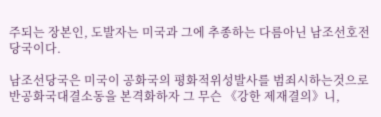주되는 장본인, 도발자는 미국과 그에 추종하는 다름아닌 남조선호전당국이다.

남조선당국은 미국이 공화국의 평화적위성발사를 범죄시하는것으로 반공화국대결소동을 본격화하자 그 무슨 《강한 제재결의》니,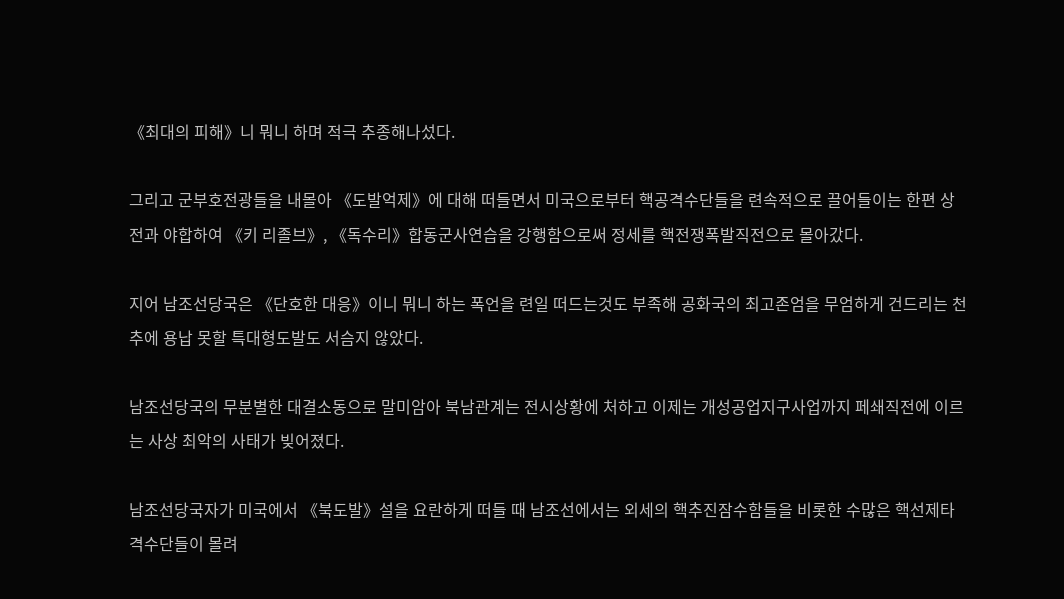《최대의 피해》니 뭐니 하며 적극 추종해나섰다.

그리고 군부호전광들을 내몰아 《도발억제》에 대해 떠들면서 미국으로부터 핵공격수단들을 련속적으로 끌어들이는 한편 상전과 야합하여 《키 리졸브》, 《독수리》합동군사연습을 강행함으로써 정세를 핵전쟁폭발직전으로 몰아갔다.

지어 남조선당국은 《단호한 대응》이니 뭐니 하는 폭언을 련일 떠드는것도 부족해 공화국의 최고존엄을 무엄하게 건드리는 천추에 용납 못할 특대형도발도 서슴지 않았다.

남조선당국의 무분별한 대결소동으로 말미암아 북남관계는 전시상황에 처하고 이제는 개성공업지구사업까지 페쇄직전에 이르는 사상 최악의 사태가 빚어졌다.

남조선당국자가 미국에서 《북도발》설을 요란하게 떠들 때 남조선에서는 외세의 핵추진잠수함들을 비롯한 수많은 핵선제타격수단들이 몰려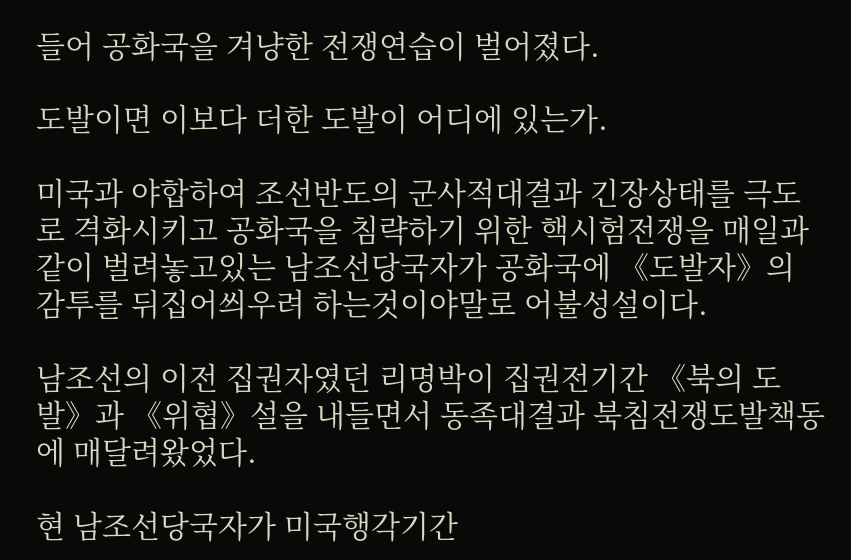들어 공화국을 겨냥한 전쟁연습이 벌어졌다.

도발이면 이보다 더한 도발이 어디에 있는가.

미국과 야합하여 조선반도의 군사적대결과 긴장상태를 극도로 격화시키고 공화국을 침략하기 위한 핵시험전쟁을 매일과 같이 벌려놓고있는 남조선당국자가 공화국에 《도발자》의 감투를 뒤집어씌우려 하는것이야말로 어불성설이다.

남조선의 이전 집권자였던 리명박이 집권전기간 《북의 도발》과 《위협》설을 내들면서 동족대결과 북침전쟁도발책동에 매달려왔었다.

현 남조선당국자가 미국행각기간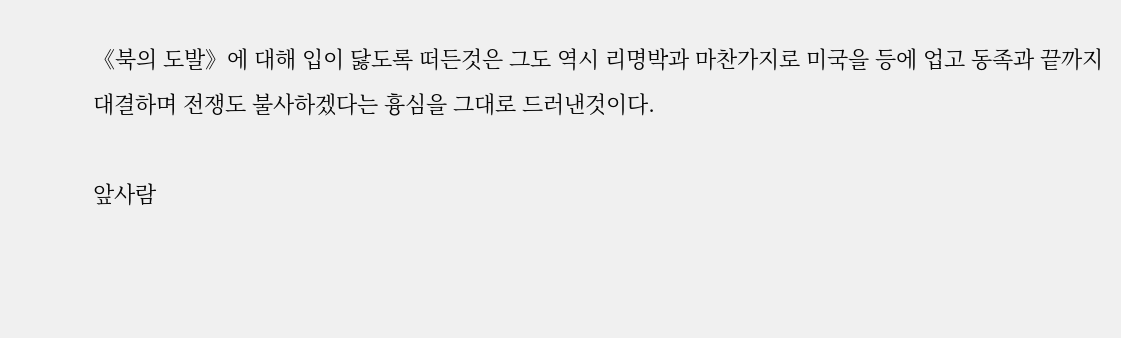《북의 도발》에 대해 입이 닳도록 떠든것은 그도 역시 리명박과 마찬가지로 미국을 등에 업고 동족과 끝까지 대결하며 전쟁도 불사하겠다는 흉심을 그대로 드러낸것이다.

앞사람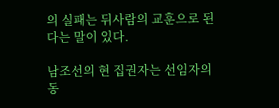의 실패는 뒤사람의 교훈으로 된다는 말이 있다.

남조선의 현 집권자는 선임자의 동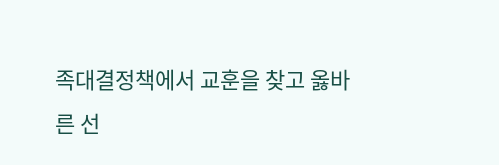족대결정책에서 교훈을 찾고 옳바른 선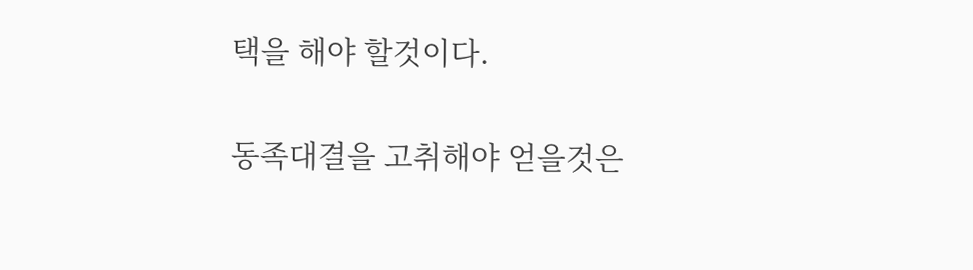택을 해야 할것이다.

동족대결을 고취해야 얻을것은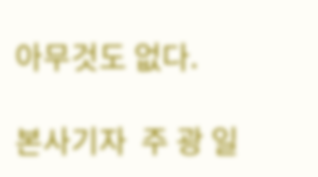아무것도 없다.

본사기자  주 광 일